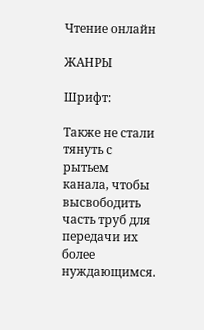Чтение онлайн

ЖАНРЫ

Шрифт:

Также не стали тянуть с рытьем канала, чтобы высвободить часть труб для передачи их более нуждающимся.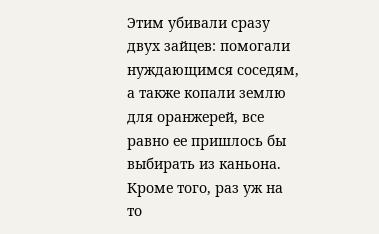Этим убивали сразу двух зайцев: помогали нуждающимся соседям, а также копали землю для оранжерей, все равно ее пришлось бы выбирать из каньона. Кроме того, раз уж на то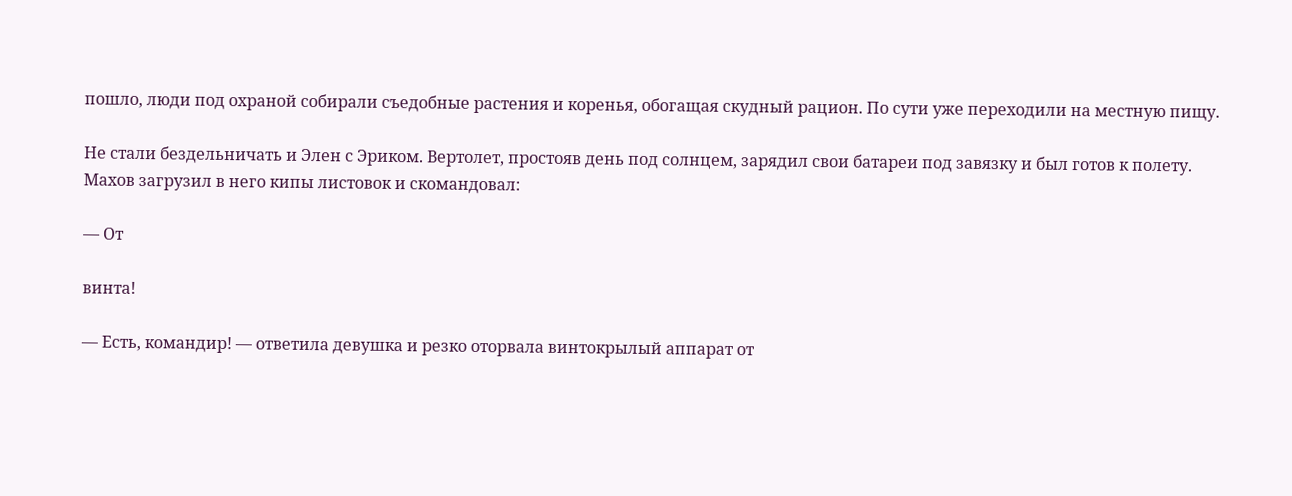пошло, люди под охраной собирали съедобные растения и коренья, обогащая скудный рацион. По сути уже переходили на местную пищу.

Не стали бездельничать и Элен с Эриком. Вертолет, простояв день под солнцем, зарядил свои батареи под завязку и был готов к полету. Махов загрузил в него кипы листовок и скомандовал:

— От

винта!

— Есть, командир! — ответила девушка и резко оторвала винтокрылый аппарат от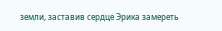земли, заставив сердце Эрика замереть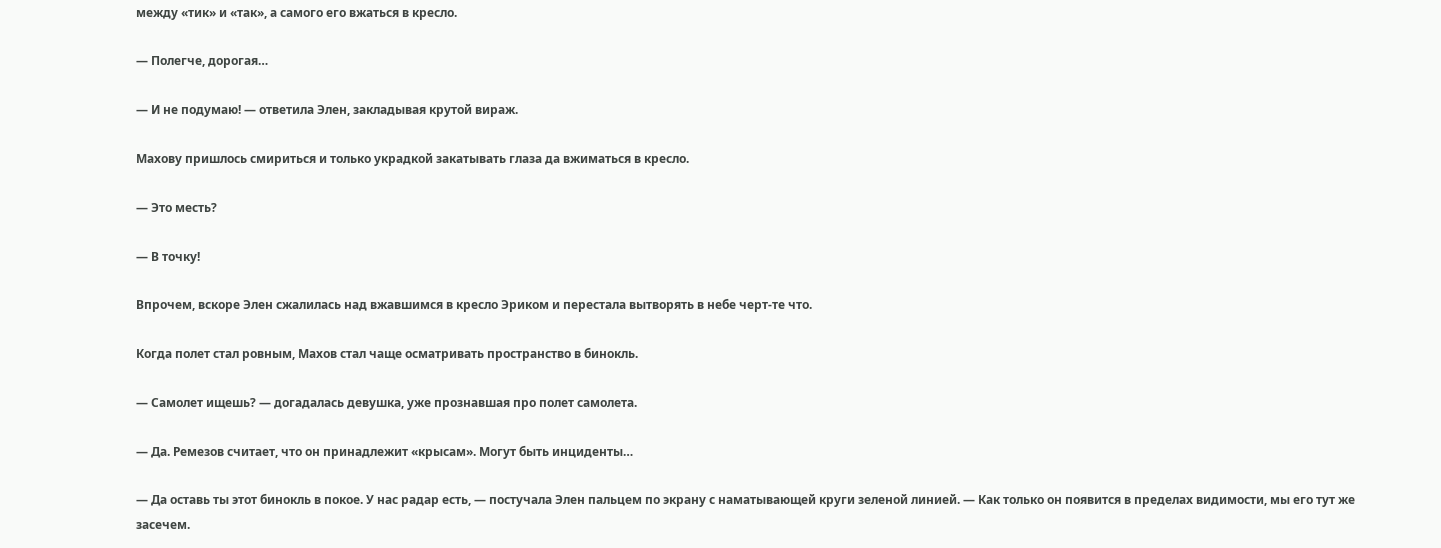между «тик» и «так», а самого его вжаться в кресло.

— Полегче, дорогая…

— И не подумаю! — ответила Элен, закладывая крутой вираж.

Махову пришлось смириться и только украдкой закатывать глаза да вжиматься в кресло.

— Это месть?

— В точку!

Впрочем, вскоре Элен сжалилась над вжавшимся в кресло Эриком и перестала вытворять в небе черт-те что.

Когда полет стал ровным, Махов стал чаще осматривать пространство в бинокль.

— Самолет ищешь? — догадалась девушка, уже прознавшая про полет самолета.

— Да. Ремезов считает, что он принадлежит «крысам». Могут быть инциденты…

— Да оставь ты этот бинокль в покое. У нас радар есть, — постучала Элен пальцем по экрану с наматывающей круги зеленой линией. — Как только он появится в пределах видимости, мы его тут же засечем.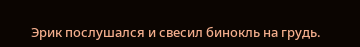Эрик послушался и свесил бинокль на грудь.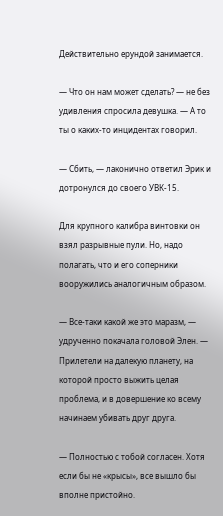Действительно ерундой занимается.

— Что он нам может сделать? — не без удивления спросила девушка. — А то ты о каких-то инцидентах говорил.

— Сбить, — лаконично ответил Эрик и дотронулся до своего УВК-15.

Для крупного калибра винтовки он взял разрывные пули. Но, надо полагать, что и его соперники вооружились аналогичным образом.

— Все-таки какой же это маразм, — удрученно покачала головой Элен. — Прилетели на далекую планету, на которой просто выжить целая проблема, и в довершение ко всему начинаем убивать друг друга.

— Полностью с тобой согласен. Хотя если бы не «крысы», все вышло бы вполне пристойно.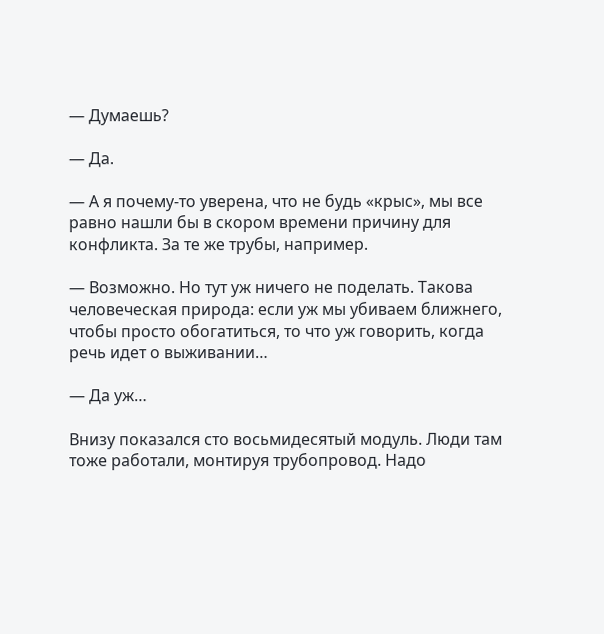— Думаешь?

— Да.

— А я почему-то уверена, что не будь «крыс», мы все равно нашли бы в скором времени причину для конфликта. За те же трубы, например.

— Возможно. Но тут уж ничего не поделать. Такова человеческая природа: если уж мы убиваем ближнего, чтобы просто обогатиться, то что уж говорить, когда речь идет о выживании…

— Да уж…

Внизу показался сто восьмидесятый модуль. Люди там тоже работали, монтируя трубопровод. Надо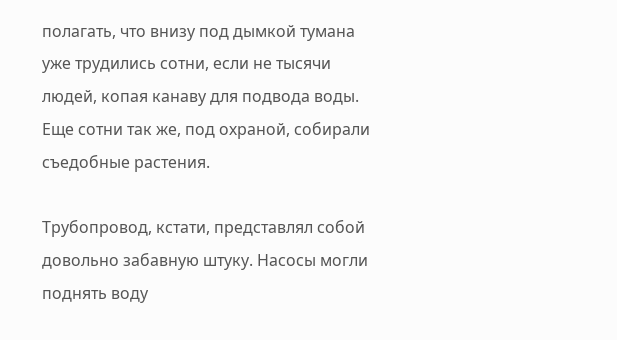полагать, что внизу под дымкой тумана уже трудились сотни, если не тысячи людей, копая канаву для подвода воды. Еще сотни так же, под охраной, собирали съедобные растения.

Трубопровод, кстати, представлял собой довольно забавную штуку. Насосы могли поднять воду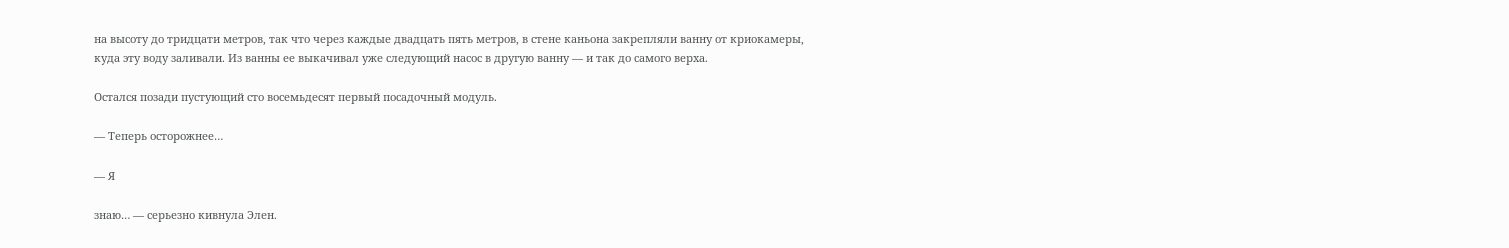на высоту до тридцати метров, так что через каждые двадцать пять метров, в стене каньона закрепляли ванну от криокамеры, куда эту воду заливали. Из ванны ее выкачивал уже следующий насос в другую ванну — и так до самого верха.

Остался позади пустующий сто восемьдесят первый посадочный модуль.

— Теперь осторожнее…

— Я

знаю… — серьезно кивнула Элен.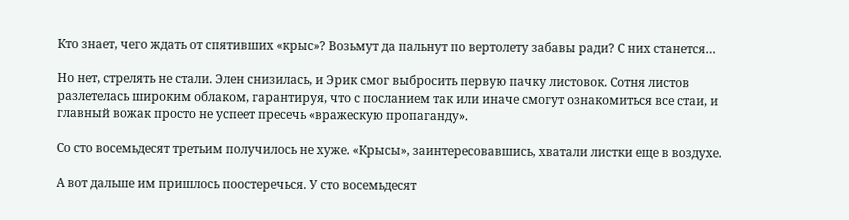Кто знает, чего ждать от спятивших «крыс»? Возьмут да пальнут по вертолету забавы ради? С них станется…

Но нет, стрелять не стали. Элен снизилась, и Эрик смог выбросить первую пачку листовок. Сотня листов разлетелась широким облаком, гарантируя, что с посланием так или иначе смогут ознакомиться все стаи, и главный вожак просто не успеет пресечь «вражескую пропаганду».

Со сто восемьдесят третьим получилось не хуже. «Крысы», заинтересовавшись, хватали листки еще в воздухе.

А вот дальше им пришлось поостеречься. У сто восемьдесят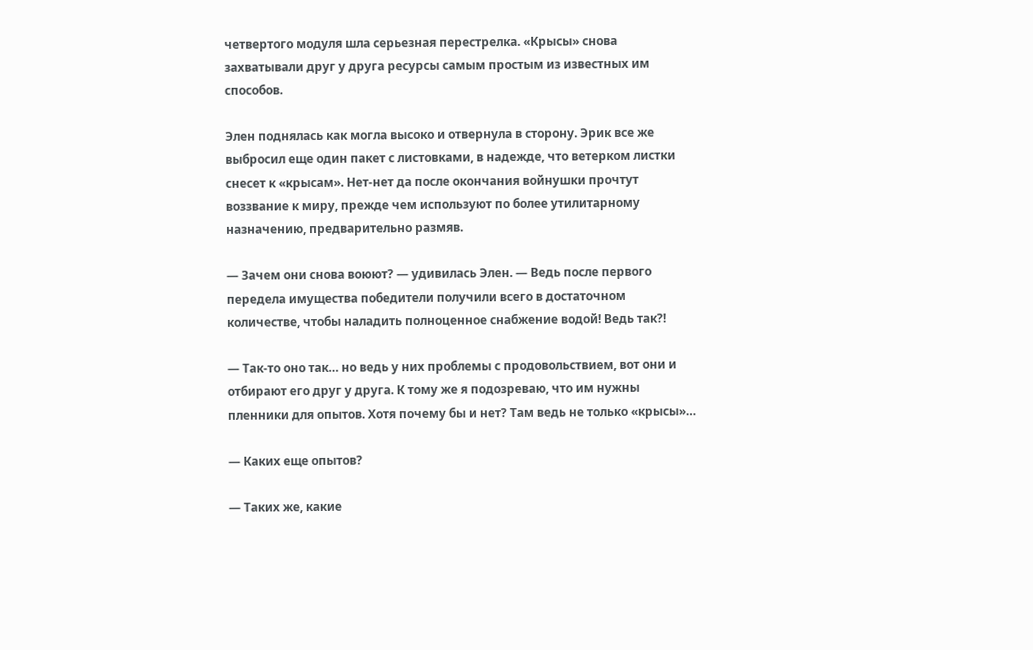четвертого модуля шла серьезная перестрелка. «Крысы» снова захватывали друг у друга ресурсы самым простым из известных им способов.

Элен поднялась как могла высоко и отвернула в сторону. Эрик все же выбросил еще один пакет с листовками, в надежде, что ветерком листки снесет к «крысам». Нет-нет да после окончания войнушки прочтут воззвание к миру, прежде чем используют по более утилитарному назначению, предварительно размяв.

— Зачем они снова воюют? — удивилась Элен. — Ведь после первого передела имущества победители получили всего в достаточном количестве, чтобы наладить полноценное снабжение водой! Ведь так?!

— Так-то оно так… но ведь у них проблемы с продовольствием, вот они и отбирают его друг у друга. К тому же я подозреваю, что им нужны пленники для опытов. Хотя почему бы и нет? Там ведь не только «крысы»…

— Каких еще опытов?

— Таких же, какие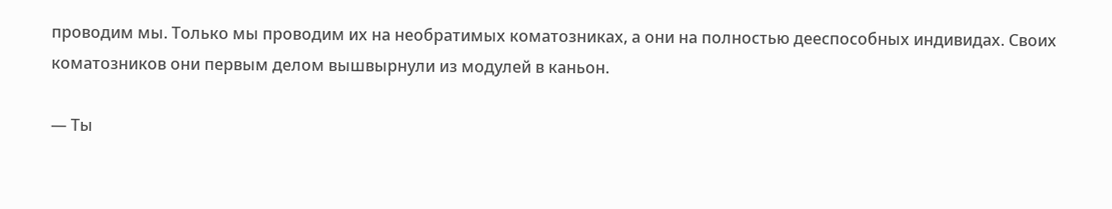проводим мы. Только мы проводим их на необратимых коматозниках, а они на полностью дееспособных индивидах. Своих коматозников они первым делом вышвырнули из модулей в каньон.

— Ты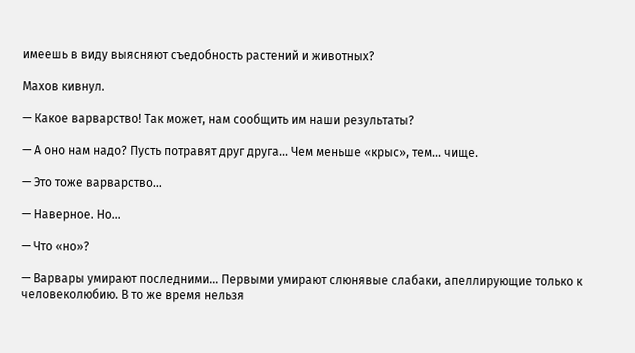имеешь в виду выясняют съедобность растений и животных?

Махов кивнул.

— Какое варварство! Так может, нам сообщить им наши результаты?

— А оно нам надо? Пусть потравят друг друга… Чем меньше «крыс», тем… чище.

— Это тоже варварство…

— Наверное. Но…

— Что «но»?

— Варвары умирают последними… Первыми умирают слюнявые слабаки, апеллирующие только к человеколюбию. В то же время нельзя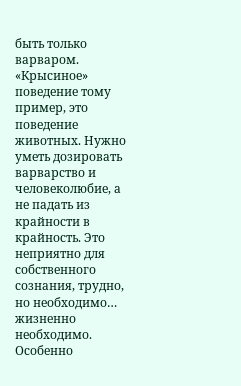быть только варваром. «Крысиное» поведение тому пример, это поведение животных. Нужно уметь дозировать варварство и человеколюбие, а не падать из крайности в крайность. Это неприятно для собственного сознания, трудно, но необходимо… жизненно необходимо. Особенно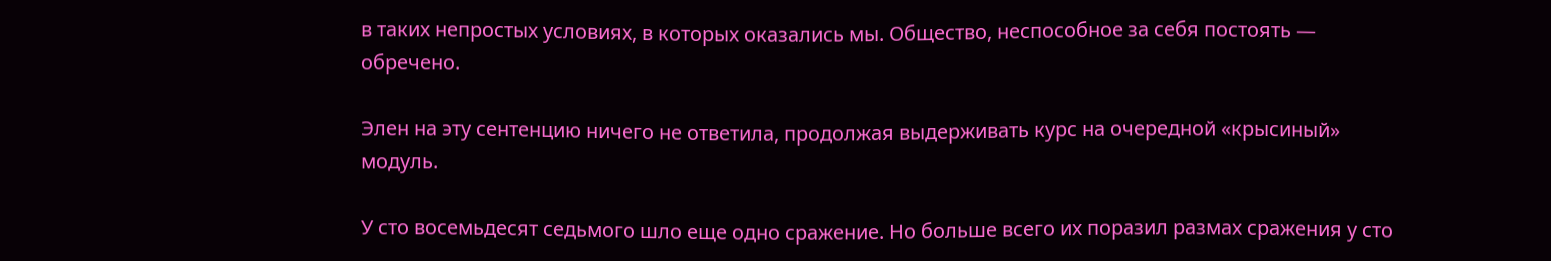в таких непростых условиях, в которых оказались мы. Общество, неспособное за себя постоять — обречено.

Элен на эту сентенцию ничего не ответила, продолжая выдерживать курс на очередной «крысиный» модуль.

У сто восемьдесят седьмого шло еще одно сражение. Но больше всего их поразил размах сражения у сто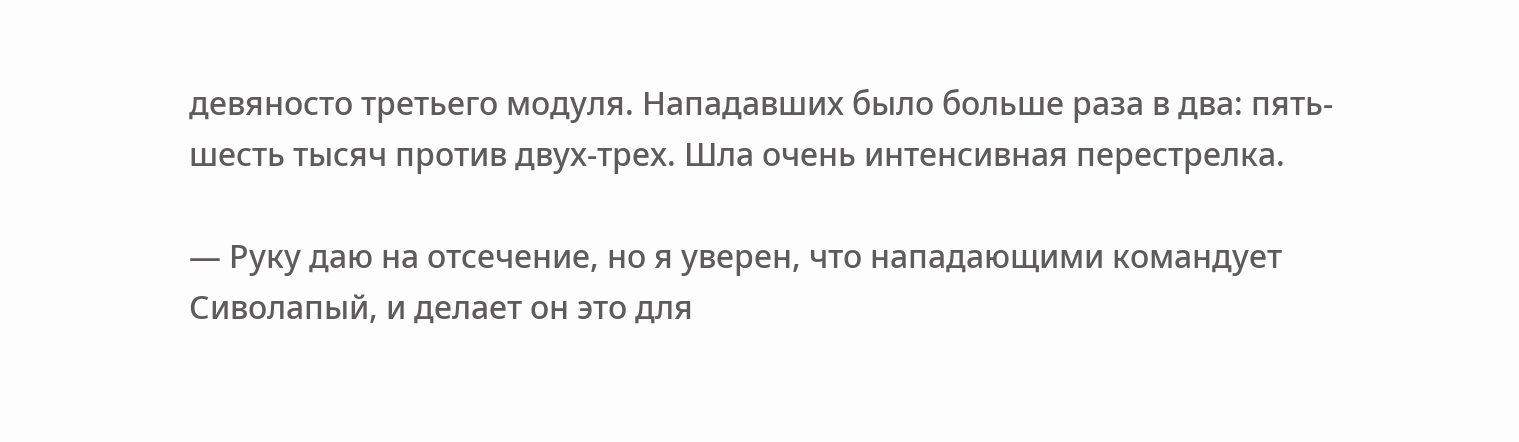девяносто третьего модуля. Нападавших было больше раза в два: пять-шесть тысяч против двух-трех. Шла очень интенсивная перестрелка.

— Руку даю на отсечение, но я уверен, что нападающими командует Сиволапый, и делает он это для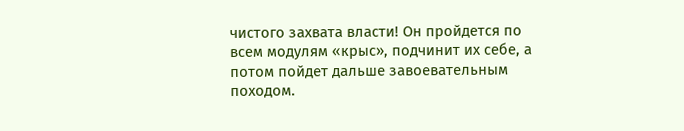чистого захвата власти! Он пройдется по всем модулям «крыс», подчинит их себе, а потом пойдет дальше завоевательным походом.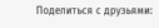Поделиться с друзьями: